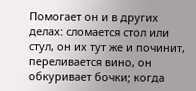Помогает он и в других делах: сломается стол или стул, он их тут же и починит, переливается вино, он обкуривает бочки; когда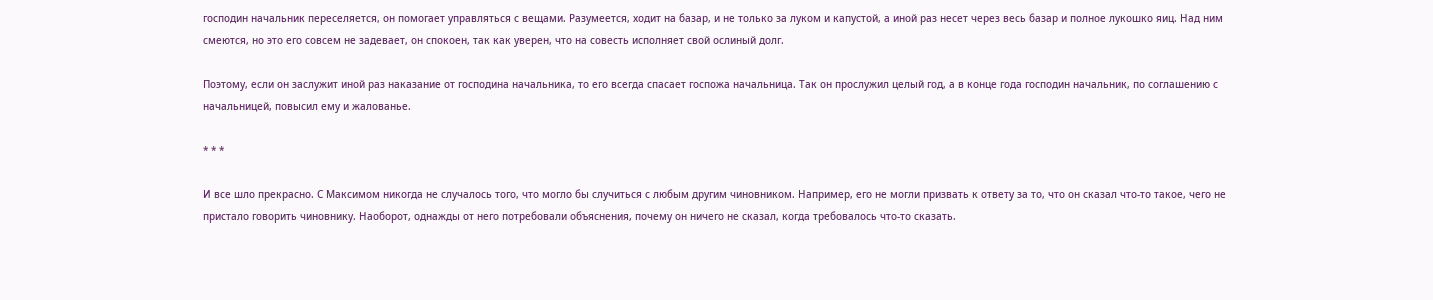господин начальник переселяется, он помогает управляться с вещами. Разумеется, ходит на базар, и не только за луком и капустой, а иной раз несет через весь базар и полное лукошко яиц. Над ним смеются, но это его совсем не задевает, он спокоен, так как уверен, что на совесть исполняет свой ослиный долг.

Поэтому, если он заслужит иной раз наказание от господина начальника, то его всегда спасает госпожа начальница. Так он прослужил целый год, а в конце года господин начальник, по соглашению с начальницей, повысил ему и жалованье.

* * *

И все шло прекрасно. С Максимом никогда не случалось того, что могло бы случиться с любым другим чиновником. Например, его не могли призвать к ответу за то, что он сказал что-то такое, чего не пристало говорить чиновнику. Наоборот, однажды от него потребовали объяснения, почему он ничего не сказал, когда требовалось что-то сказать.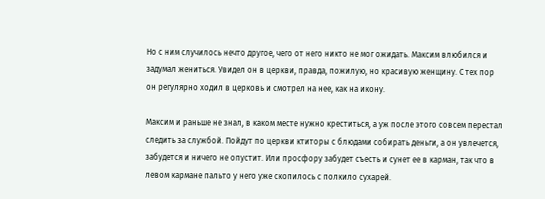Но с ним случилось нечто другое, чего от него никто не мог ожидать. Максим влюбился и задумал жениться. Увидел он в церкви, правда, пожилую, но красивую женщину. С тех пор он регулярно ходил в церковь и смотрел на нее, как на икону.

Максим и раньше не знал, в каком месте нужно креститься, а уж после этого совсем перестал следить за службой. Пойдут по церкви ктиторы с блюдами собирать деньги, а он увлечется, забудется и ничего не опустит. Или просфору забудет съесть и сунет ее в карман, так что в левом кармане пальто у него уже скопилось с полкило сухарей.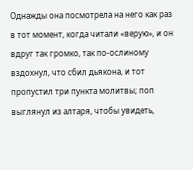Однажды она посмотрела на него как раз в тот момент, когда читали «верую», и он вдруг так громко, так по-ослиному вздохнул, что сбил дьякона, и тот пропустил три пункта молитвы; поп выглянул из алтаря, чтобы увидеть,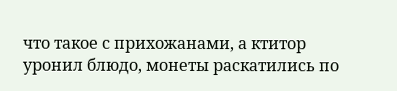что такое с прихожанами, а ктитор уронил блюдо, монеты раскатились по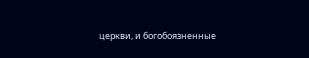церкви, и богобоязненные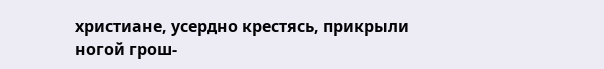христиане, усердно крестясь, прикрыли ногой грош-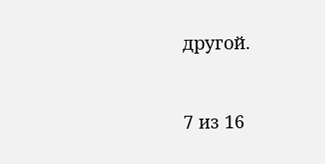другой.



7 из 16